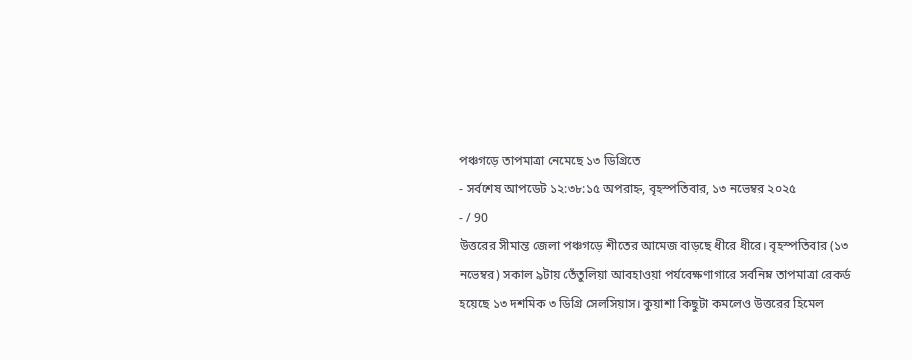পঞ্চগড়ে তাপমাত্রা নেমেছে ১৩ ডিগ্রিতে
- সর্বশেষ আপডেট ১২:৩৮:১৫ অপরাহ্ন, বৃহস্পতিবার, ১৩ নভেম্বর ২০২৫
- / 90
উত্তরের সীমান্ত জেলা পঞ্চগড়ে শীতের আমেজ বাড়ছে ধীরে ধীরে। বৃহস্পতিবার (১৩ নভেম্বর) সকাল ৯টায় তেঁতুলিয়া আবহাওয়া পর্যবেক্ষণাগারে সর্বনিম্ন তাপমাত্রা রেকর্ড হয়েছে ১৩ দশমিক ৩ ডিগ্রি সেলসিয়াস। কুয়াশা কিছুটা কমলেও উত্তরের হিমেল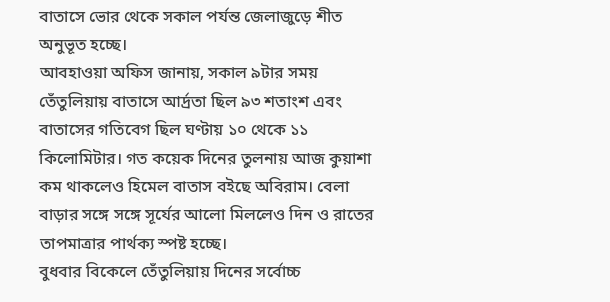বাতাসে ভোর থেকে সকাল পর্যন্ত জেলাজুড়ে শীত অনুভূত হচ্ছে।
আবহাওয়া অফিস জানায়, সকাল ৯টার সময় তেঁতুলিয়ায় বাতাসে আর্দ্রতা ছিল ৯৩ শতাংশ এবং বাতাসের গতিবেগ ছিল ঘণ্টায় ১০ থেকে ১১ কিলোমিটার। গত কয়েক দিনের তুলনায় আজ কুয়াশা কম থাকলেও হিমেল বাতাস বইছে অবিরাম। বেলা বাড়ার সঙ্গে সঙ্গে সূর্যের আলো মিললেও দিন ও রাতের তাপমাত্রার পার্থক্য স্পষ্ট হচ্ছে।
বুধবার বিকেলে তেঁতুলিয়ায় দিনের সর্বোচ্চ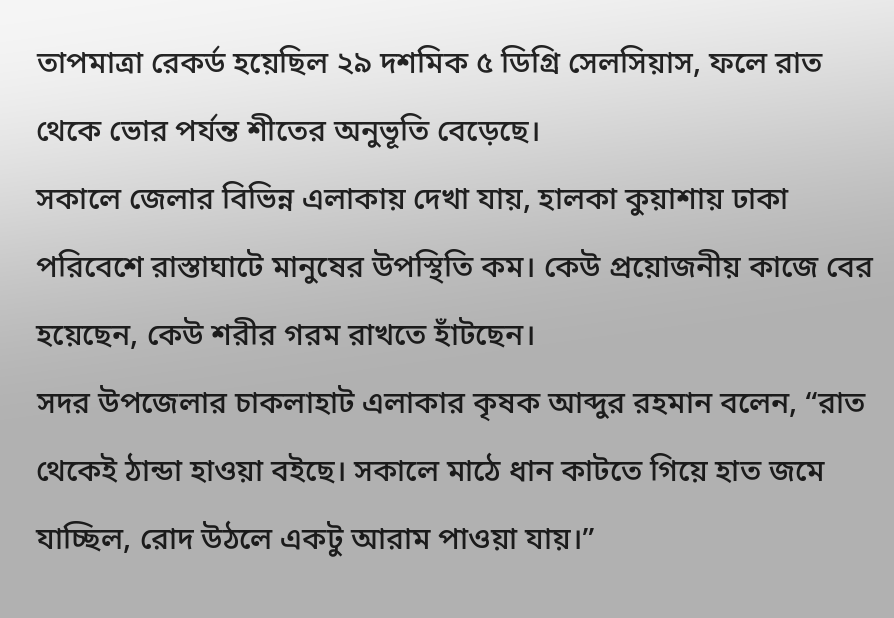তাপমাত্রা রেকর্ড হয়েছিল ২৯ দশমিক ৫ ডিগ্রি সেলসিয়াস, ফলে রাত থেকে ভোর পর্যন্ত শীতের অনুভূতি বেড়েছে।
সকালে জেলার বিভিন্ন এলাকায় দেখা যায়, হালকা কুয়াশায় ঢাকা পরিবেশে রাস্তাঘাটে মানুষের উপস্থিতি কম। কেউ প্রয়োজনীয় কাজে বের হয়েছেন, কেউ শরীর গরম রাখতে হাঁটছেন।
সদর উপজেলার চাকলাহাট এলাকার কৃষক আব্দুর রহমান বলেন, “রাত থেকেই ঠান্ডা হাওয়া বইছে। সকালে মাঠে ধান কাটতে গিয়ে হাত জমে যাচ্ছিল, রোদ উঠলে একটু আরাম পাওয়া যায়।”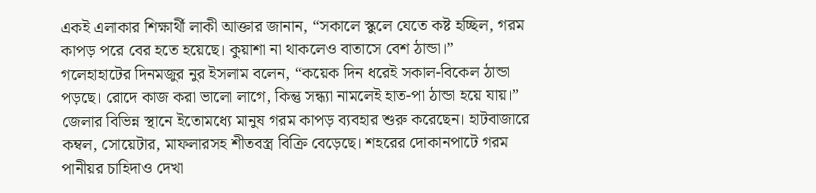একই এলাকার শিক্ষার্থী লাকী আক্তার জানান, “সকালে স্কুলে যেতে কষ্ট হচ্ছিল, গরম কাপড় পরে বের হতে হয়েছে। কুয়াশা না থাকলেও বাতাসে বেশ ঠান্ডা।”
গলেহাহাটের দিনমজুর নুর ইসলাম বলেন, “কয়েক দিন ধরেই সকাল-বিকেল ঠান্ডা পড়ছে। রোদে কাজ করা ভালো লাগে, কিন্তু সন্ধ্যা নামলেই হাত-পা ঠান্ডা হয়ে যায়।”
জেলার বিভিন্ন স্থানে ইতোমধ্যে মানুষ গরম কাপড় ব্যবহার শুরু করেছেন। হাটবাজারে কম্বল, সোয়েটার, মাফলারসহ শীতবস্ত্র বিক্রি বেড়েছে। শহরের দোকানপাটে গরম পানীয়র চাহিদাও দেখা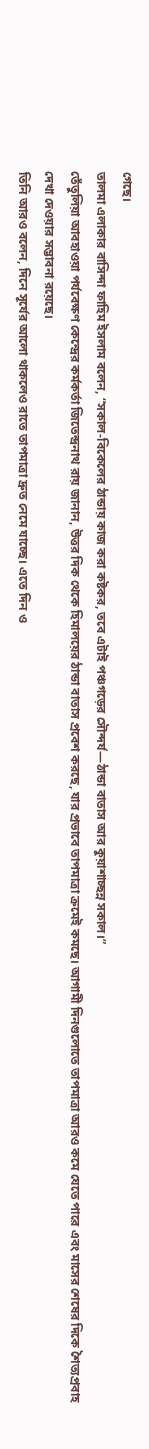গেছে।
তালমা এলাকার বাসিন্দা ফাহিম ইসলাম বলেন, “সকাল-বিকেলের ঠান্ডায় কাজ করা কষ্টকর, তবে এটাই পঞ্চগড়ের সৌন্দর্য—ঠান্ডা বাতাস আর কুয়াশাচ্ছন্ন সকাল।”
তেঁতুলিয়া আবহাওয়া পর্যবেক্ষণ কেন্দ্রের কর্মকর্তা জিতেন্দ্রনাথ রায় জানান, উত্তর দিক থেকে হিমালয়ের ঠান্ডা বাতাস প্রবেশ করছে, যার প্রভাবে তাপমাত্রা ক্রমেই কমছে। আগামী দিনগুলোতে তাপমাত্রা আরও কমে যেতে পারে এবং মাসের শেষের দিকে শৈত্যপ্রবাহ দেখা দেওয়ার সম্ভাবনা রয়েছে।
তিনি আরও বলেন, দিনে সূর্যের আলো থাকলেও রাতে তাপমাত্রা দ্রুত নেমে যাচ্ছে। এতে দিন ও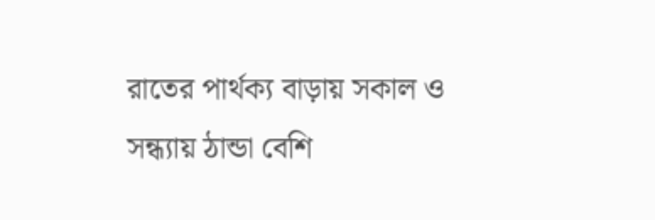রাতের পার্থক্য বাড়ায় সকাল ও সন্ধ্যায় ঠান্ডা বেশি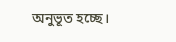অনুভূত হচ্ছে।